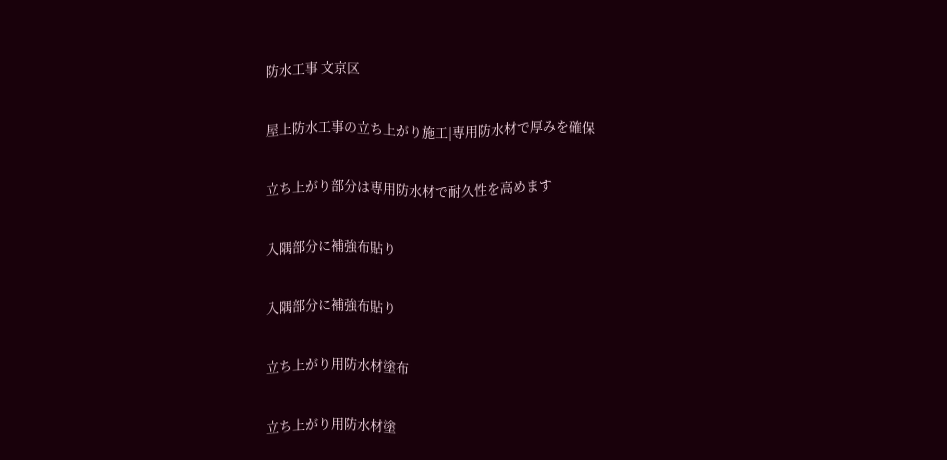防水工事 文京区

屋上防水工事の立ち上がり施工|専用防水材で厚みを確保

立ち上がり部分は専用防水材で耐久性を高めます

入隅部分に補強布貼り

入隅部分に補強布貼り

立ち上がり用防水材塗布

立ち上がり用防水材塗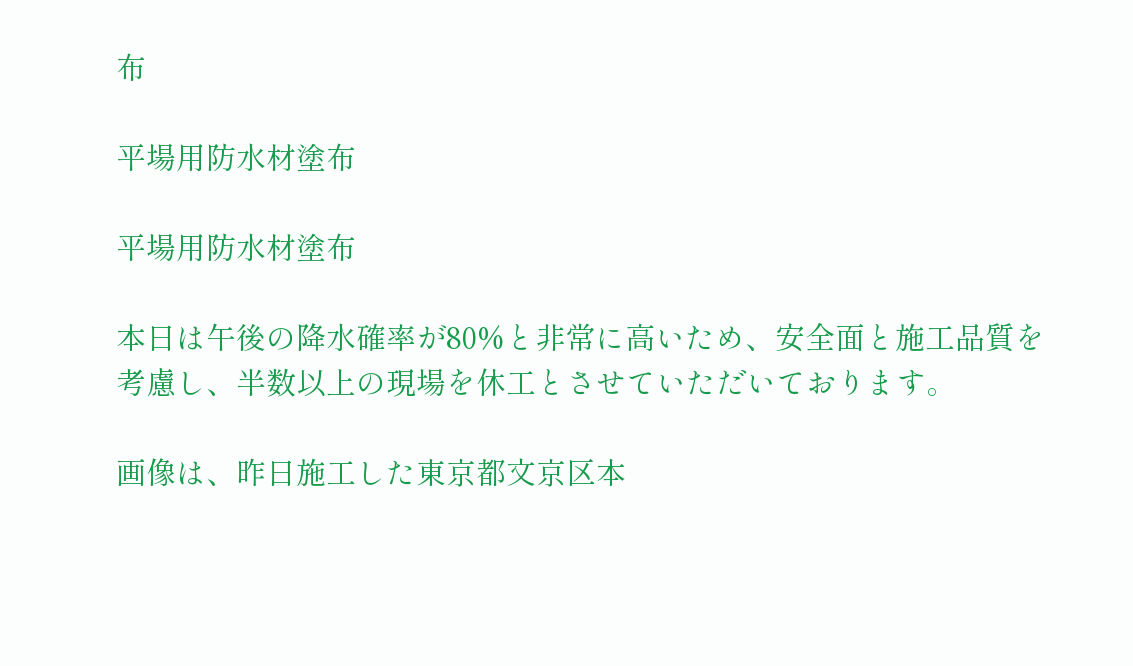布

平場用防水材塗布

平場用防水材塗布

本日は午後の降水確率が80%と非常に高いため、安全面と施工品質を考慮し、半数以上の現場を休工とさせていただいております。

画像は、昨日施工した東京都文京区本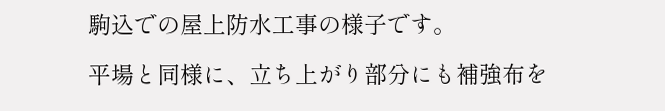駒込での屋上防水工事の様子です。

平場と同様に、立ち上がり部分にも補強布を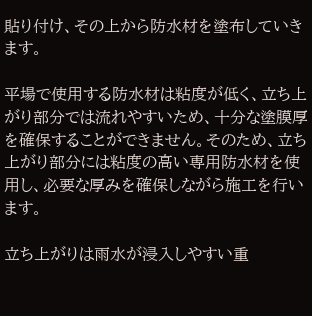貼り付け、その上から防水材を塗布していきます。

平場で使用する防水材は粘度が低く、立ち上がり部分では流れやすいため、十分な塗膜厚を確保することができません。そのため、立ち上がり部分には粘度の高い専用防水材を使用し、必要な厚みを確保しながら施工を行います。

立ち上がりは雨水が浸入しやすい重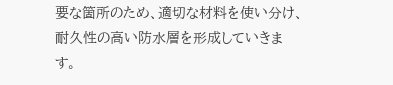要な箇所のため、適切な材料を使い分け、耐久性の高い防水層を形成していきます。